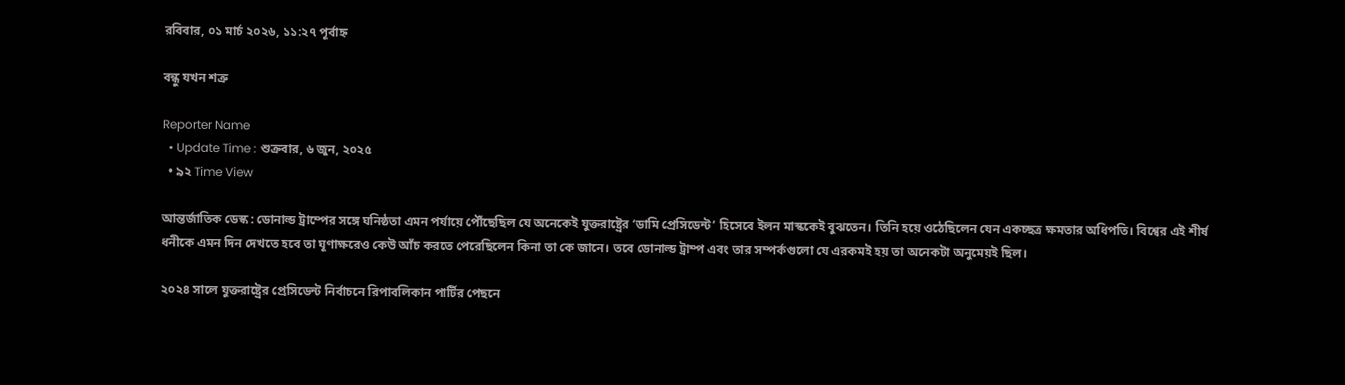রবিবার, ০১ মার্চ ২০২৬, ১১:২৭ পূর্বাহ্ন

বন্ধু যখন শত্রু

Reporter Name
  • Update Time : শুক্রবার, ৬ জুন, ২০২৫
  • ৯২ Time View

আন্তর্জাতিক ডেস্ক : ডোনাল্ড ট্রাম্পের সঙ্গে ঘনিষ্ঠতা এমন পর্যায়ে পৌঁছেছিল যে অনেকেই যুক্তরাষ্ট্রের ‘ডামি প্রেসিডেন্ট’ হিসেবে ইলন মাস্ককেই বুঝতেন। তিনি হয়ে ওঠেছিলেন যেন একচ্ছত্র ক্ষমতার অধিপতি। বিশ্বের এই শীর্ষ ধনীকে এমন দিন দেখতে হবে তা ঘূণাক্ষরেও কেউ আঁচ করতে পেরেছিলেন কিনা তা কে জানে। তবে ডোনাল্ড ট্রাম্প এবং তার সম্পর্কগুলো যে এরকমই হয় তা অনেকটা অনুমেয়ই ছিল।

২০২৪ সালে যুক্তরাষ্ট্রের প্রেসিডেন্ট নির্বাচনে রিপাবলিকান পার্টির পেছনে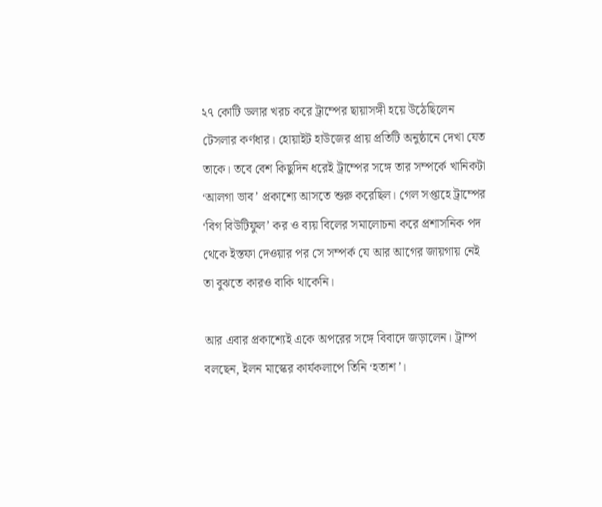২৭ কোটি ডলার খরচ করে ট্রাম্পের ছায়াসঙ্গী হয়ে উঠেছিলেন টেসলার কর্ণধার। হোয়াইট হাউজের প্রায় প্রতিটি অনুষ্ঠানে দেখা যেত তাকে। তবে বেশ কিছুদিন ধরেই ট্রাম্পের সঙ্গে তার সম্পর্কে খানিকটা ‘আলগা ভাব’ প্রকাশ্যে আসতে শুরু করেছিল। গেল সপ্তাহে ট্রাম্পের ‘বিগ বিউটিফুল’ কর ও ব্যয় বিলের সমালোচনা করে প্রশাসনিক পদ থেকে ইস্তফা দেওয়ার পর সে সম্পর্ক যে আর আগের জায়গায় নেই তা বুঝতে কারও বাকি থাকেনি।

আর এবার প্রকাশ্যেই একে অপরের সঙ্গে বিবাদে জড়ালেন। ট্রাম্প বলছেন, ইলন মাস্কের কার্যকলাপে তিনি ‘হতাশ’।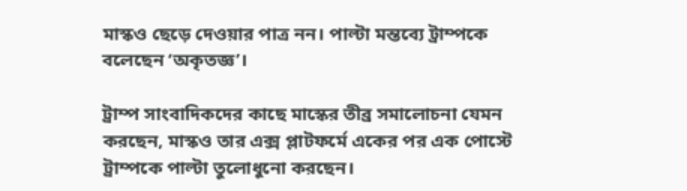মাস্কও ছেড়ে দেওয়ার পাত্র নন। পাল্টা মন্তব্যে ট্রাম্পকে বলেছেন ‘অকৃতজ্ঞ’।

ট্রাম্প সাংবাদিকদের কাছে মাস্কের তীব্র সমালোচনা যেমন করছেন, মাস্কও তার এক্স প্লাটফর্মে একের পর এক পোস্টে ট্রাম্পকে পাল্টা তুলোধুনো করছেন।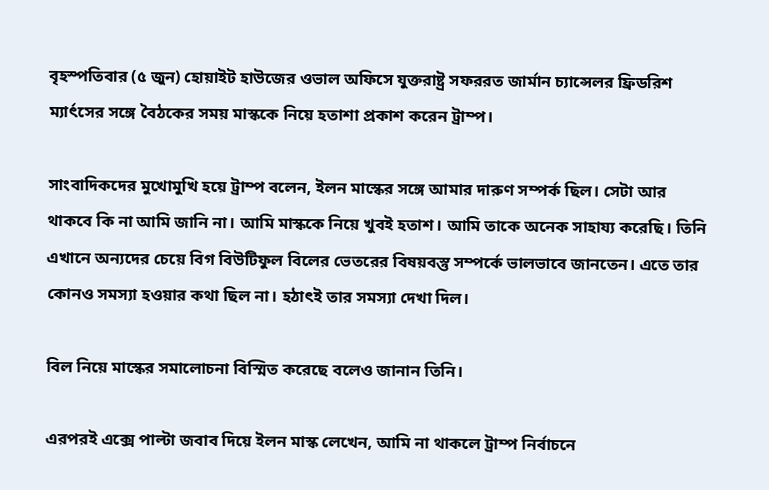বৃহস্পতিবার (৫ জুন) হোয়াইট হাউজের ওভাল অফিসে যুক্তরাষ্ট্র সফররত জার্মান চ্যান্সেলর ফ্রিডরিশ ম্যার্ৎসের সঙ্গে বৈঠকের সময় মাস্ককে নিয়ে হতাশা প্রকাশ করেন ট্রাম্প।

সাংবাদিকদের মুখোমুখি হয়ে ট্রাম্প বলেন, ইলন মাস্কের সঙ্গে আমার দারুণ সম্পর্ক ছিল। সেটা আর থাকবে কি না আমি জানি না। আমি মাস্ককে নিয়ে খুবই হতাশ। আমি তাকে অনেক সাহায্য করেছি। তিনি এখানে অন্যদের চেয়ে বিগ বিউটিফুল বিলের ভেতরের বিষয়বস্তু সম্পর্কে ভালভাবে জানতেন। এতে তার কোনও সমস্যা হওয়ার কথা ছিল না। হঠাৎই তার সমস্যা দেখা দিল।

বিল নিয়ে মাস্কের সমালোচনা বিস্মিত করেছে বলেও জানান তিনি।

এরপরই এক্সে পাল্টা জবাব দিয়ে ইলন মাস্ক লেখেন, আমি না থাকলে ট্রাম্প নির্বাচনে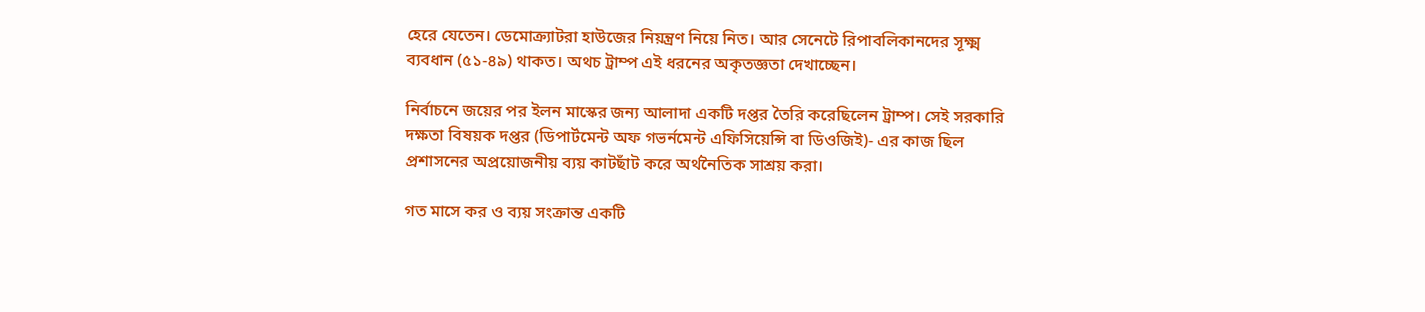হেরে যেতেন। ডেমোক্র্যাটরা হাউজের নিয়ন্ত্রণ নিয়ে নিত। আর সেনেটে রিপাবলিকানদের সূক্ষ্ম ব্যবধান (৫১-৪৯) থাকত। অথচ ট্রাম্প এই ধরনের অকৃতজ্ঞতা দেখাচ্ছেন।

নির্বাচনে জয়ের পর ইলন মাস্কের জন্য আলাদা একটি দপ্তর তৈরি করেছিলেন ট্রাম্প। সেই সরকারি দক্ষতা বিষয়ক দপ্তর (ডিপার্টমেন্ট অফ গভর্নমেন্ট এফিসিয়েন্সি বা ডিওজিই)- এর কাজ ছিল প্রশাসনের অপ্রয়োজনীয় ব্যয় কাটছাঁট করে অর্থনৈতিক সাশ্রয় করা।

গত মাসে কর ও ব্যয় সংক্রান্ত একটি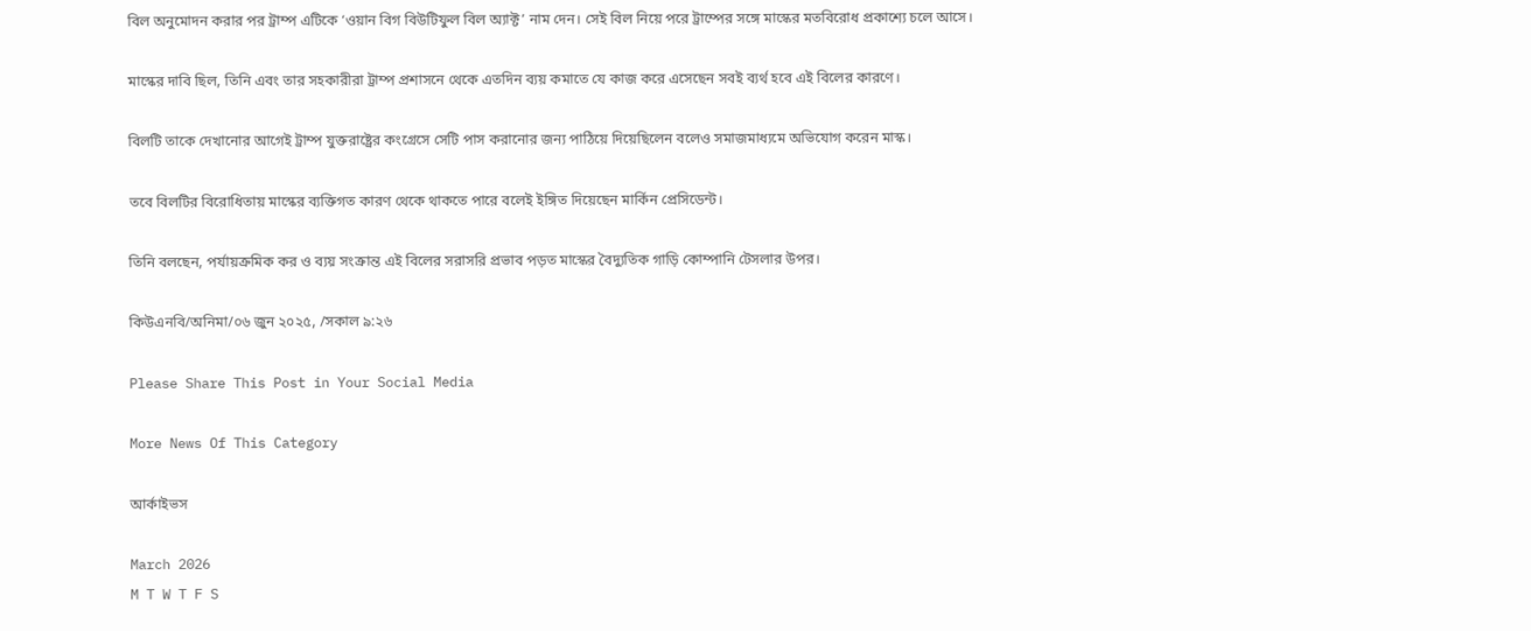বিল অনুমোদন করার পর ট্রাম্প এটিকে ‘ওয়ান বিগ বিউটিফুল বিল অ্যাক্ট’ নাম দেন। সেই বিল নিয়ে পরে ট্রাম্পের সঙ্গে মাস্কের মতবিরোধ প্রকাশ্যে চলে আসে।

মাস্কের দাবি ছিল, তিনি এবং তার সহকারীরা ট্রাম্প প্রশাসনে থেকে এতদিন ব্যয় কমাতে যে কাজ করে এসেছেন সবই ব্যর্থ হবে এই বিলের কারণে।

বিলটি তাকে দেখানোর আগেই ট্রাম্প যুক্তরাষ্ট্রের কংগ্রেসে সেটি পাস করানোর জন্য পাঠিয়ে দিয়েছিলেন বলেও সমাজমাধ্যমে অভিযোগ করেন মাস্ক।

তবে বিলটির বিরোধিতায় মাস্কের ব্যক্তিগত কারণ থেকে থাকতে পারে বলেই ইঙ্গিত দিয়েছেন মার্কিন প্রেসিডেন্ট।

তিনি বলছেন, পর্যায়ক্রমিক কর ও ব্যয় সংক্রান্ত এই বিলের সরাসরি প্রভাব পড়ত মাস্কের বৈদ্যুতিক গাড়ি কোম্পানি টেসলার উপর।

কিউএনবি/অনিমা/০৬ জুন ২০২৫, /সকাল ৯:২৬

Please Share This Post in Your Social Media

More News Of This Category

আর্কাইভস

March 2026
M T W T F S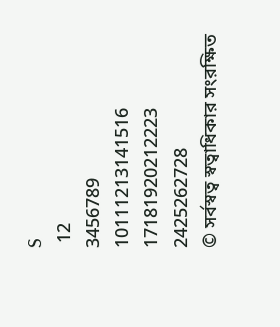S
 12
3456789
10111213141516
17181920212223
2425262728
© সর্বস্বত্ব স্বত্বাধিকার সংরক্ষিত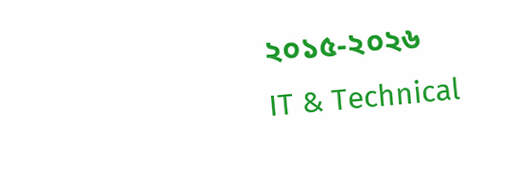২০১৫-২০২৬
IT & Technical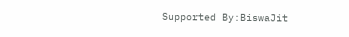Supported By:BiswaJit